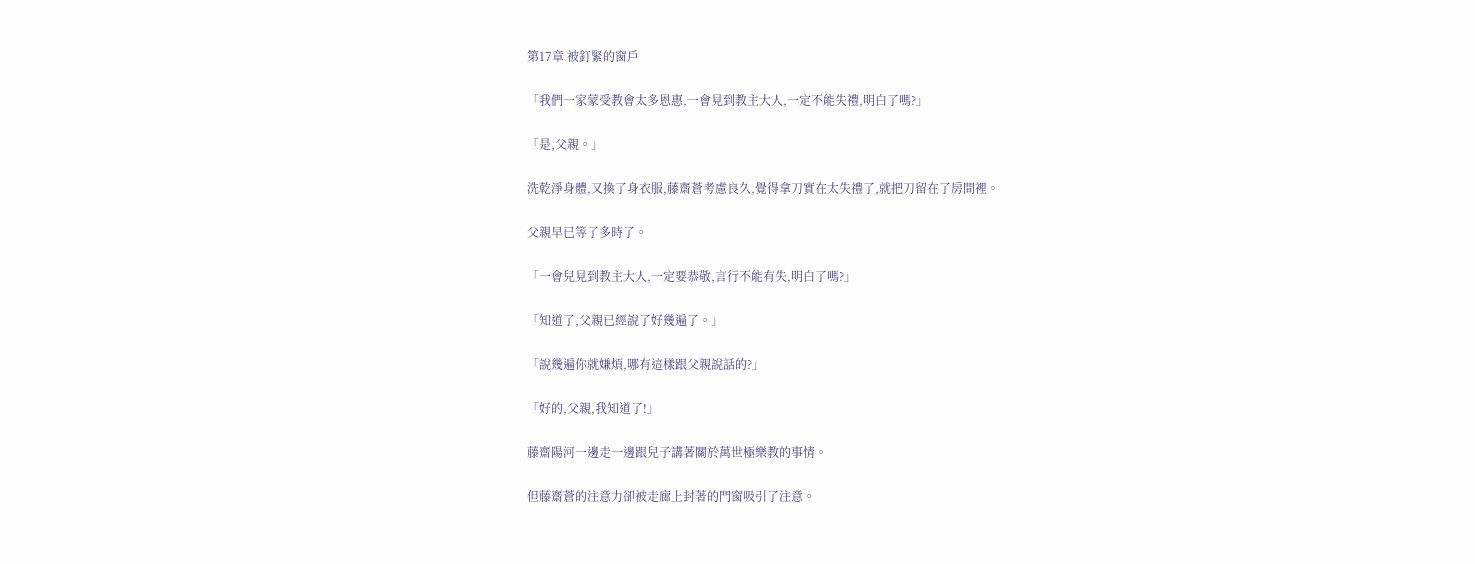第17章 被釘緊的窗戶

「我們一家蒙受教會太多恩惠,一會見到教主大人,一定不能失禮,明白了嗎?」

「是,父親。」

洗乾淨身體,又換了身衣服,藤齋蒼考慮良久,覺得拿刀實在太失禮了,就把刀留在了房間裡。

父親早已等了多時了。

「一會兒見到教主大人,一定要恭敬,言行不能有失,明白了嗎?」

「知道了,父親已經說了好幾遍了。」

「說幾遍你就嫌煩,哪有這樣跟父親說話的?」

「好的,父親,我知道了!」

藤齋陽河一邊走一邊跟兒子講著關於萬世極樂教的事情。

但藤齋蒼的注意力卻被走廊上封著的門窗吸引了注意。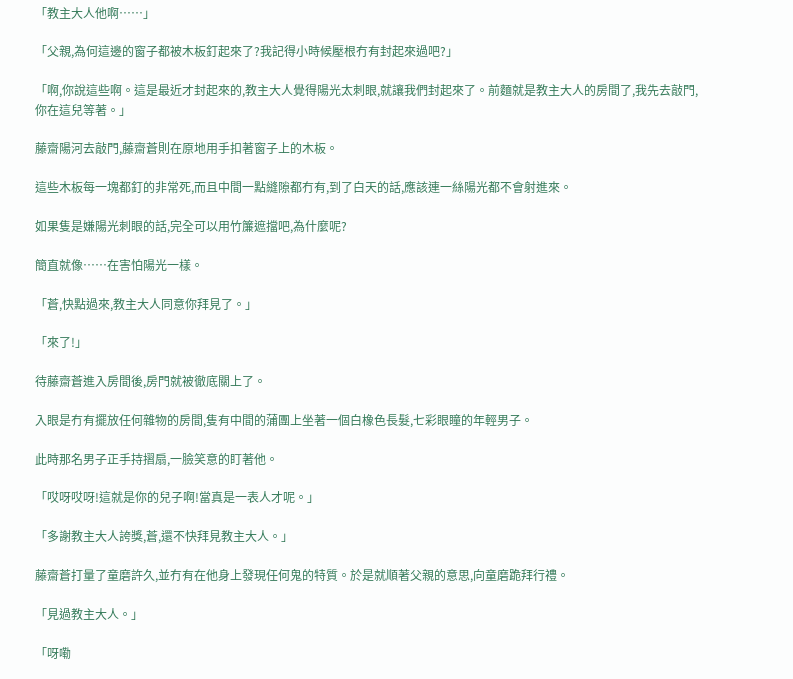「教主大人他啊……」

「父親,為何這邊的窗子都被木板釘起來了?我記得小時候壓根冇有封起來過吧?」

「啊,你說這些啊。這是最近才封起來的,教主大人覺得陽光太刺眼,就讓我們封起來了。前麵就是教主大人的房間了,我先去敲門,你在這兒等著。」

藤齋陽河去敲門,藤齋蒼則在原地用手扣著窗子上的木板。

這些木板每一塊都釘的非常死,而且中間一點縫隙都冇有,到了白天的話,應該連一絲陽光都不會射進來。

如果隻是嫌陽光刺眼的話,完全可以用竹簾遮擋吧,為什麼呢?

簡直就像……在害怕陽光一樣。

「蒼,快點過來,教主大人同意你拜見了。」

「來了!」

待藤齋蒼進入房間後,房門就被徹底關上了。

入眼是冇有擺放任何雜物的房間,隻有中間的蒲團上坐著一個白橡色長髮,七彩眼瞳的年輕男子。

此時那名男子正手持摺扇,一臉笑意的盯著他。

「哎呀哎呀!這就是你的兒子啊!當真是一表人才呢。」

「多謝教主大人誇獎,蒼,還不快拜見教主大人。」

藤齋蒼打量了童磨許久,並冇有在他身上發現任何鬼的特質。於是就順著父親的意思,向童磨跪拜行禮。

「見過教主大人。」

「呀嘞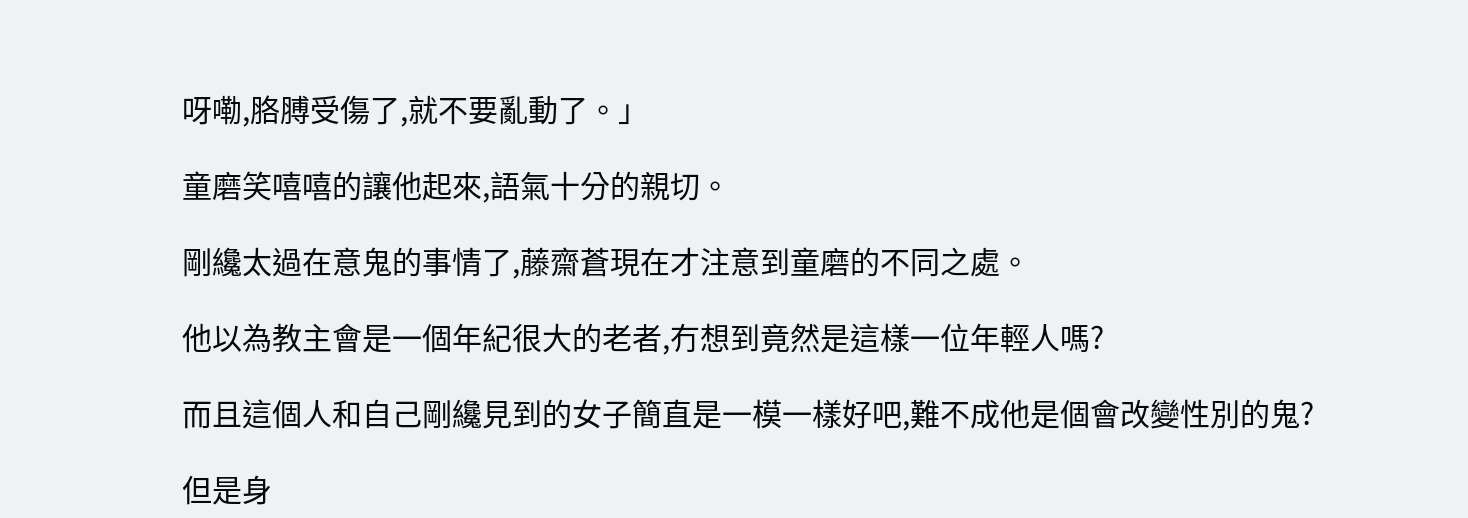呀嘞,胳膊受傷了,就不要亂動了。」

童磨笑嘻嘻的讓他起來,語氣十分的親切。

剛纔太過在意鬼的事情了,藤齋蒼現在才注意到童磨的不同之處。

他以為教主會是一個年紀很大的老者,冇想到竟然是這樣一位年輕人嗎?

而且這個人和自己剛纔見到的女子簡直是一模一樣好吧,難不成他是個會改變性別的鬼?

但是身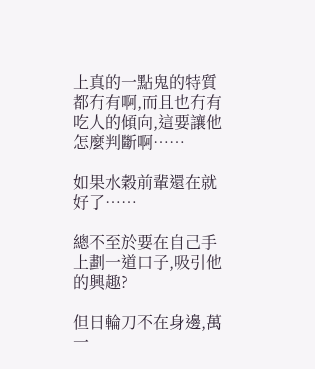上真的一點鬼的特質都冇有啊,而且也冇有吃人的傾向,這要讓他怎麼判斷啊……

如果水穀前輩還在就好了……

總不至於要在自己手上劃一道口子,吸引他的興趣?

但日輪刀不在身邊,萬一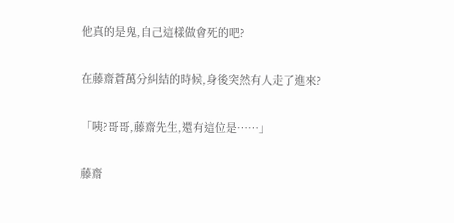他真的是鬼,自己這樣做會死的吧?

在藤齋蒼萬分糾結的時候,身後突然有人走了進來?

「咦?哥哥,藤齋先生,還有這位是……」

藤齋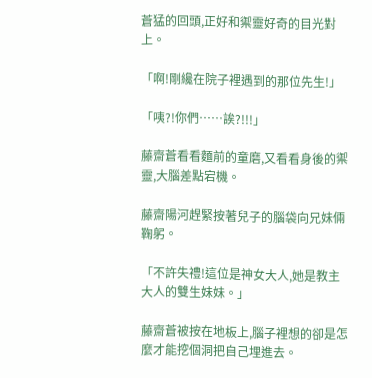蒼猛的回頭,正好和禦靈好奇的目光對上。

「啊!剛纔在院子裡遇到的那位先生!」

「咦?!你們……誒?!!!」

藤齋蒼看看麵前的童磨,又看看身後的禦靈,大腦差點宕機。

藤齋陽河趕緊按著兒子的腦袋向兄妹倆鞠躬。

「不許失禮!這位是神女大人,她是教主大人的雙生妹妹。」

藤齋蒼被按在地板上,腦子裡想的卻是怎麼才能挖個洞把自己埋進去。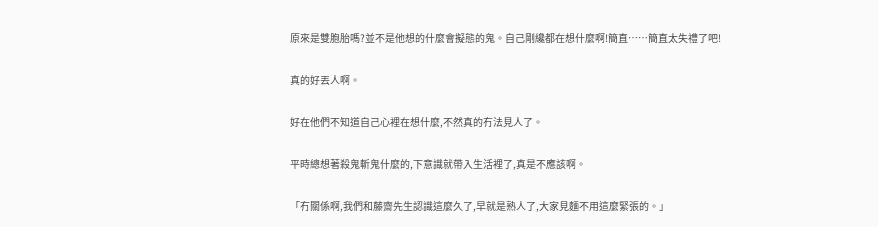原來是雙胞胎嗎?並不是他想的什麼會擬態的鬼。自己剛纔都在想什麼啊!簡直……簡直太失禮了吧!

真的好丟人啊。

好在他們不知道自己心裡在想什麼,不然真的冇法見人了。

平時總想著殺鬼斬鬼什麼的,下意識就帶入生活裡了,真是不應該啊。

「冇關係啊,我們和藤齋先生認識這麼久了,早就是熟人了,大家見麵不用這麼緊張的。」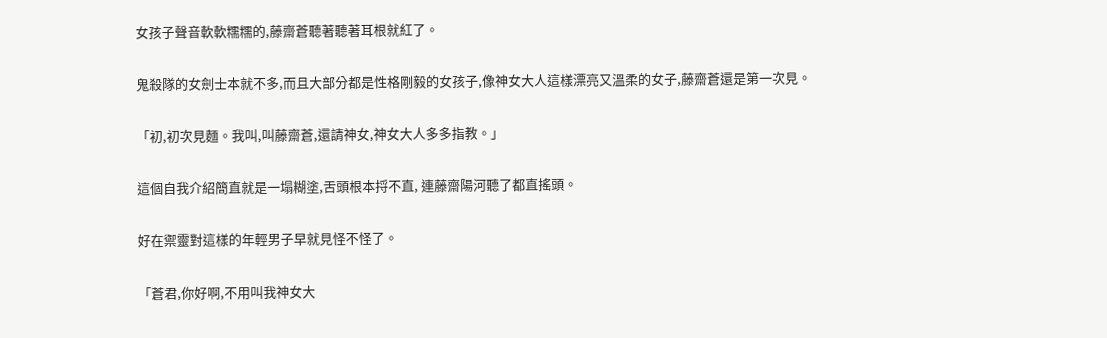女孩子聲音軟軟糯糯的,藤齋蒼聽著聽著耳根就紅了。

鬼殺隊的女劍士本就不多,而且大部分都是性格剛毅的女孩子,像神女大人這樣漂亮又溫柔的女子,藤齋蒼還是第一次見。

「初,初次見麵。我叫,叫藤齋蒼,還請神女,神女大人多多指教。」

這個自我介紹簡直就是一塌糊塗,舌頭根本捋不直, 連藤齋陽河聽了都直搖頭。

好在禦靈對這樣的年輕男子早就見怪不怪了。

「蒼君,你好啊,不用叫我神女大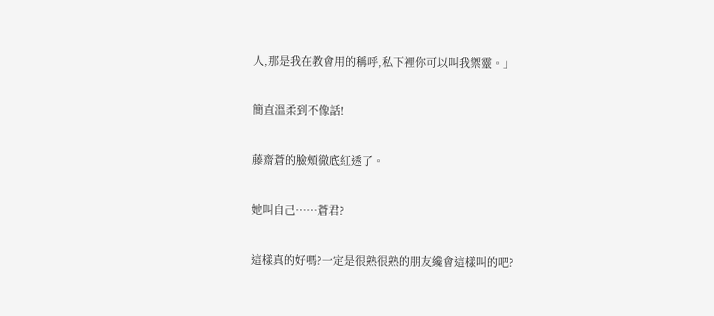人,那是我在教會用的稱呼,私下裡你可以叫我禦靈。」

簡直溫柔到不像話!

藤齋蒼的臉頰徹底紅透了。

她叫自己……蒼君?

這樣真的好嗎?一定是很熟很熟的朋友纔會這樣叫的吧?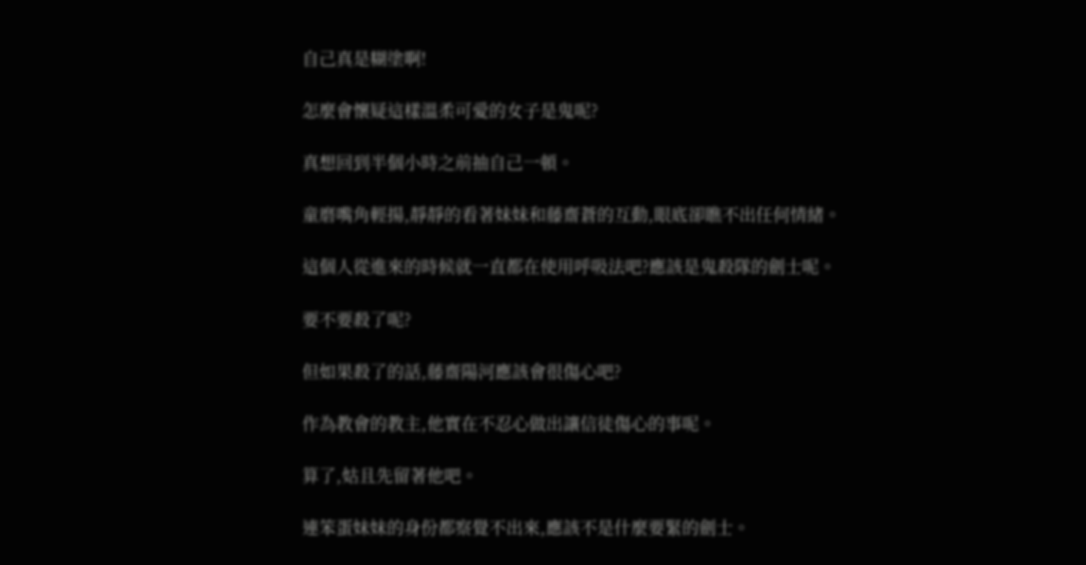自己真是糊塗啊!

怎麼會懷疑這樣溫柔可愛的女子是鬼呢?

真想回到半個小時之前抽自己一頓。

童磨嘴角輕揚,靜靜的看著妹妹和藤齋蒼的互動,眼底卻瞧不出任何情緒。

這個人從進來的時候就一直都在使用呼吸法吧?應該是鬼殺隊的劍士呢。

要不要殺了呢?

但如果殺了的話,藤齋陽河應該會很傷心吧?

作為教會的教主,他實在不忍心做出讓信徒傷心的事呢。

算了,姑且先留著他吧。

連笨蛋妹妹的身份都察覺不出來,應該不是什麼要緊的劍士。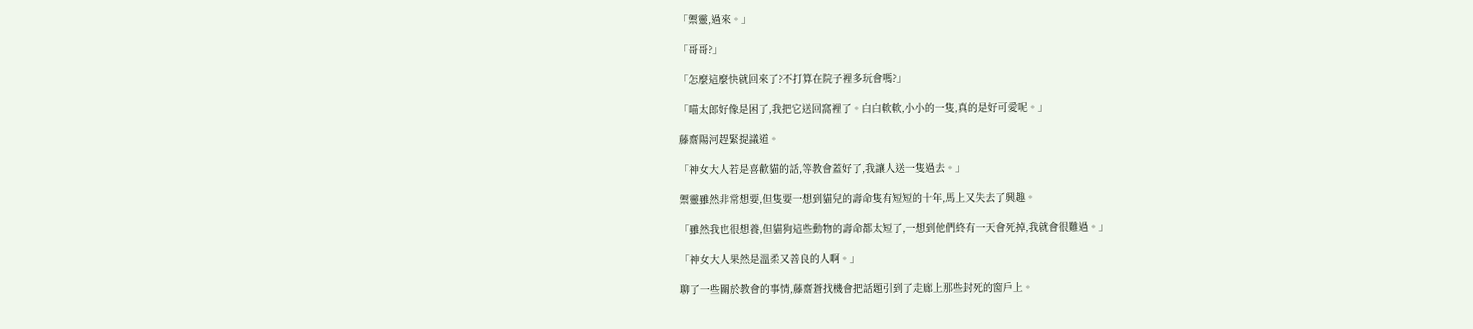「禦靈,過來。」

「哥哥?」

「怎麼這麼快就回來了?不打算在院子裡多玩會嗎?」

「喵太郎好像是困了,我把它送回窩裡了。白白軟軟,小小的一隻,真的是好可愛呢。」

藤齋陽河趕緊提議道。

「神女大人若是喜歡貓的話,等教會蓋好了,我讓人送一隻過去。」

禦靈雖然非常想要,但隻要一想到貓兒的壽命隻有短短的十年,馬上又失去了興趣。

「雖然我也很想養,但貓狗這些動物的壽命都太短了,一想到他們終有一天會死掉,我就會很難過。」

「神女大人果然是溫柔又善良的人啊。」

聊了一些關於教會的事情,藤齋蒼找機會把話題引到了走廊上那些封死的窗戶上。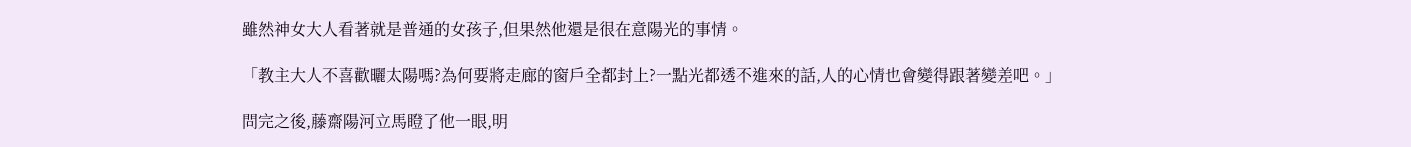雖然神女大人看著就是普通的女孩子,但果然他還是很在意陽光的事情。

「教主大人不喜歡曬太陽嗎?為何要將走廊的窗戶全都封上?一點光都透不進來的話,人的心情也會變得跟著變差吧。」

問完之後,藤齋陽河立馬瞪了他一眼,明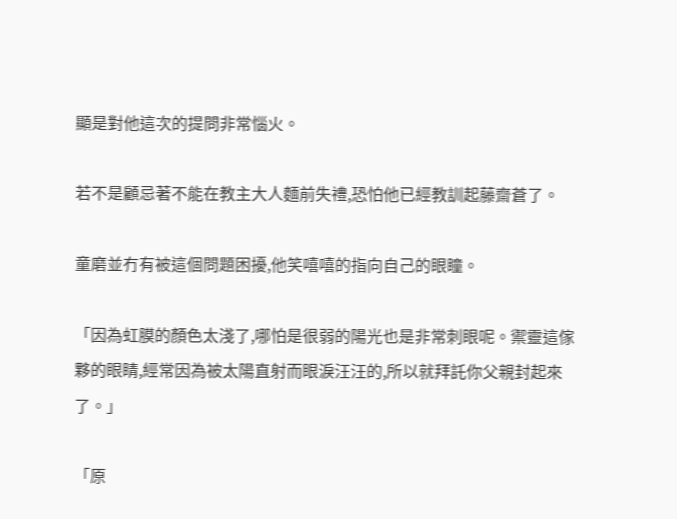顯是對他這次的提問非常惱火。

若不是顧忌著不能在教主大人麵前失禮,恐怕他已經教訓起藤齋蒼了。

童磨並冇有被這個問題困擾,他笑嘻嘻的指向自己的眼瞳。

「因為虹膜的顏色太淺了,哪怕是很弱的陽光也是非常刺眼呢。禦靈這傢夥的眼睛,經常因為被太陽直射而眼淚汪汪的,所以就拜託你父親封起來了。」

「原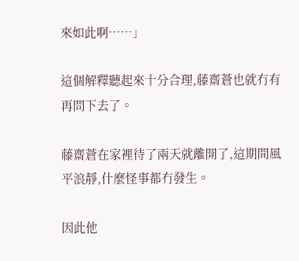來如此啊……」

這個解釋聽起來十分合理,藤齋蒼也就冇有再問下去了。

藤齋蒼在家裡待了兩天就離開了,這期間風平浪靜,什麼怪事都冇發生。

因此他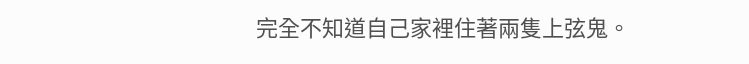完全不知道自己家裡住著兩隻上弦鬼。